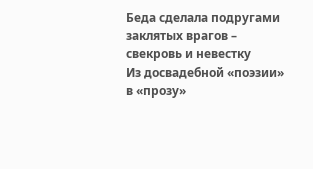Беда сделала подругами заклятых врагов – свекровь и невестку
Из досвадебной «поэзии» в «прозу»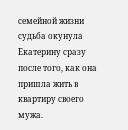семейной жизни судьба окунула Екатерину сразу после того, как она пришла жить в квартиру своего мужа.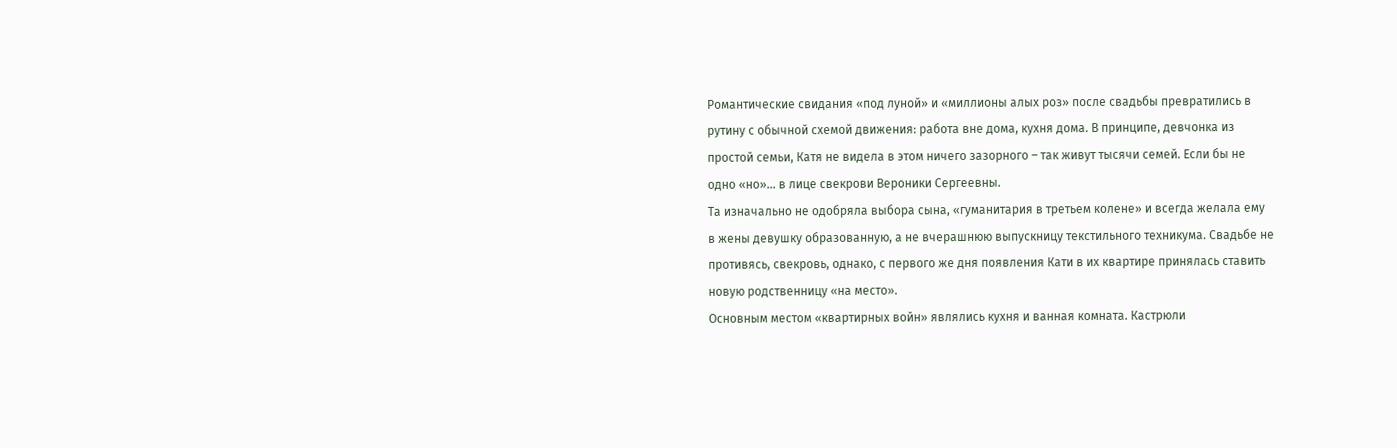Романтические свидания «под луной» и «миллионы алых роз» после свадьбы превратились в рутину с обычной схемой движения: работа вне дома, кухня дома. В принципе, девчонка из простой семьи, Катя не видела в этом ничего зазорного – так живут тысячи семей. Если бы не одно «но»… в лице свекрови Вероники Сергеевны.
Та изначально не одобряла выбора сына, «гуманитария в третьем колене» и всегда желала ему в жены девушку образованную, а не вчерашнюю выпускницу текстильного техникума. Свадьбе не противясь, свекровь, однако, с первого же дня появления Кати в их квартире принялась ставить новую родственницу «на место».
Основным местом «квартирных войн» являлись кухня и ванная комната. Кастрюли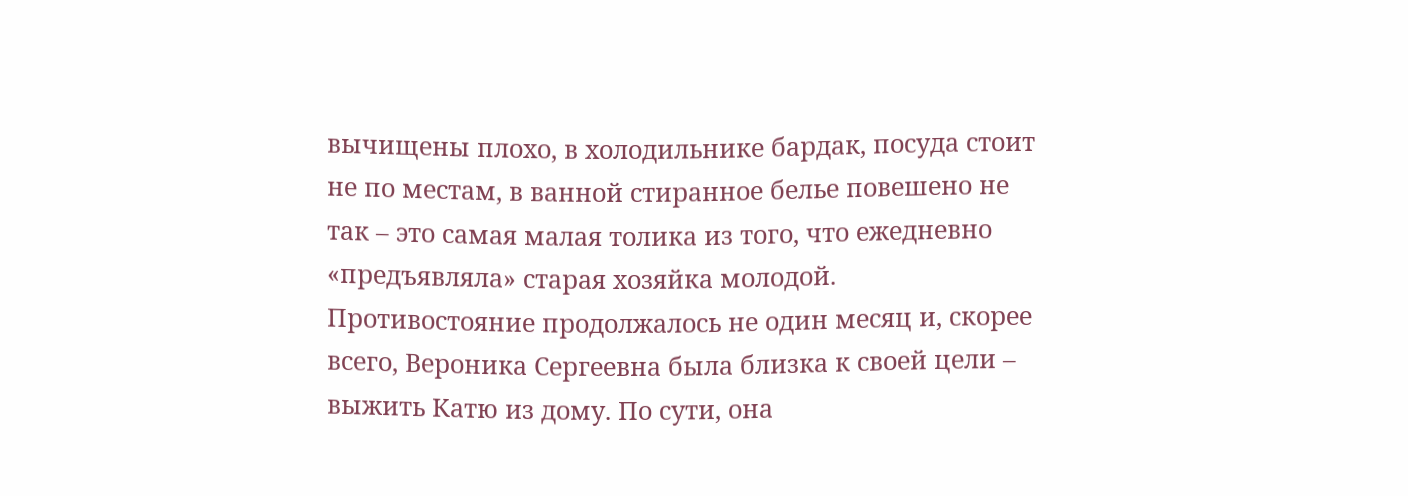вычищены плохо, в холодильнике бардак, посуда стоит не по местам, в ванной стиранное белье повешено не так – это самая малая толика из того, что ежедневно «предъявляла» старая хозяйка молодой.
Противостояние продолжалось не один месяц и, скорее всего, Вероника Сергеевна была близка к своей цели – выжить Катю из дому. По сути, она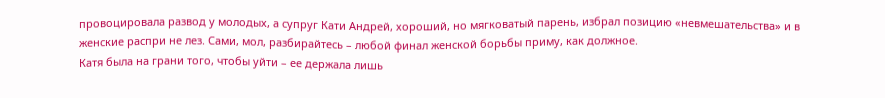провоцировала развод у молодых, а супруг Кати Андрей, хороший, но мягковатый парень, избрал позицию «невмешательства» и в женские распри не лез. Сами, мол, разбирайтесь – любой финал женской борьбы приму, как должное.
Катя была на грани того, чтобы уйти – ее держала лишь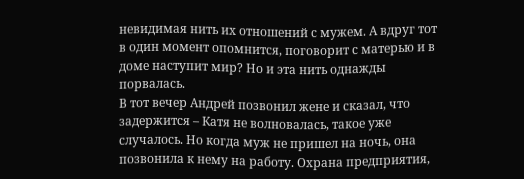невидимая нить их отношений с мужем. А вдруг тот в один момент опомнится, поговорит с матерью и в доме наступит мир? Но и эта нить однажды порвалась.
В тот вечер Андрей позвонил жене и сказал, что задержится – Катя не волновалась, такое уже случалось. Но когда муж не пришел на ночь, она позвонила к нему на работу. Охрана предприятия,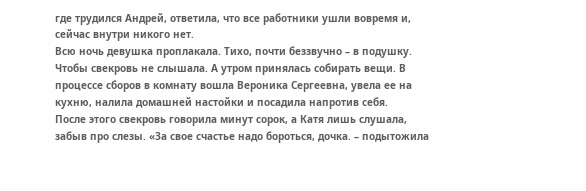где трудился Андрей, ответила, что все работники ушли вовремя и, сейчас внутри никого нет.
Всю ночь девушка проплакала. Тихо, почти беззвучно – в подушку. Чтобы свекровь не слышала. А утром принялась собирать вещи. В процессе сборов в комнату вошла Вероника Сергеевна, увела ее на кухню, налила домашней настойки и посадила напротив себя.
После этого свекровь говорила минут сорок, а Катя лишь слушала, забыв про слезы. «За свое счастье надо бороться, дочка. – подытожила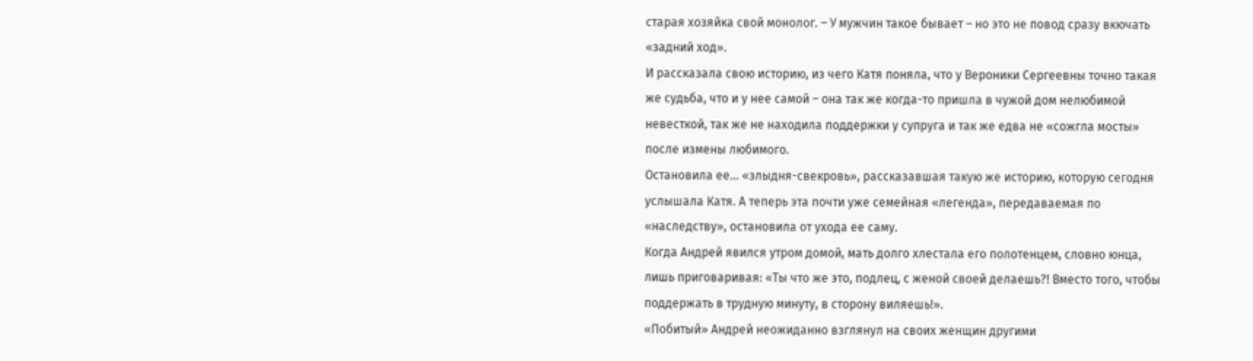старая хозяйка свой монолог. – У мужчин такое бывает – но это не повод сразу вкючать «задний ход».
И рассказала свою историю, из чего Катя поняла, что у Вероники Сергеевны точно такая же судьба, что и у нее самой – она так же когда-то пришла в чужой дом нелюбимой невесткой, так же не находила поддержки у супруга и так же едва не «сожгла мосты» после измены любимого.
Остановила ее… «злыдня-свекровь», рассказавшая такую же историю, которую сегодня услышала Катя. А теперь эта почти уже семейная «легенда», передаваемая по «наследству», остановила от ухода ее саму.
Когда Андрей явился утром домой, мать долго хлестала его полотенцем, словно юнца, лишь приговаривая: «Ты что же это, подлец, с женой своей делаешь?! Вместо того, чтобы поддержать в трудную минуту, в сторону виляешь!».
«Побитый» Андрей неожиданно взглянул на своих женщин другими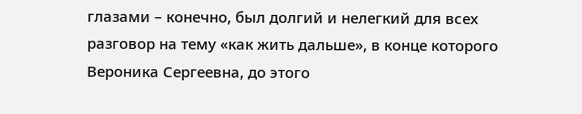глазами – конечно, был долгий и нелегкий для всех разговор на тему «как жить дальше», в конце которого Вероника Сергеевна, до этого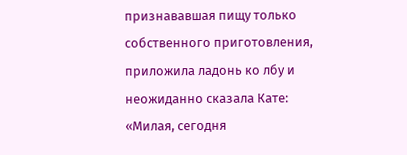признававшая пищу только собственного приготовления, приложила ладонь ко лбу и неожиданно сказала Кате: «Милая, сегодня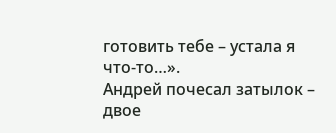готовить тебе – устала я что-то…».
Андрей почесал затылок – двое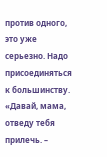против одного, это уже серьезно. Надо присоединяться к большинству. «Давай, мама, отведу тебя прилечь. –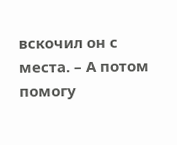вскочил он с места. – А потом помогу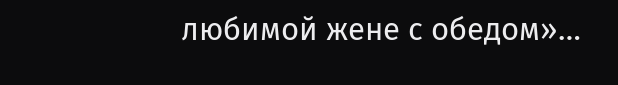любимой жене с обедом»…